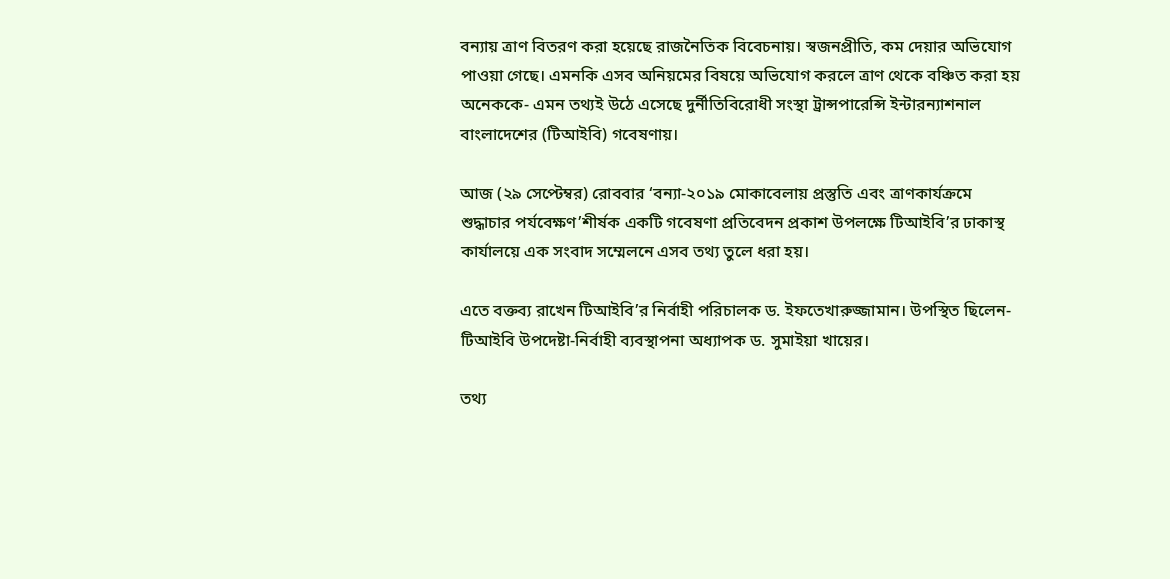বন্যায় ত্রাণ বিতরণ করা হয়েছে রাজনৈতিক বিবেচনায়। স্বজনপ্রীতি, কম দেয়ার অভিযোগ পাওয়া গেছে। এমনকি এসব অনিয়মের বিষয়ে অভিযোগ করলে ত্রাণ থেকে বঞ্চিত করা হয় অনেককে- এমন তথ্যই উঠে এসেছে দুর্নীতিবিরোধী সংস্থা ট্রান্সপারেন্সি ইন্টারন্যাশনাল বাংলাদেশের (টিআইবি) গবেষণায়।

আজ (২৯ সেপ্টেম্বর) রোববার ‘বন্যা-২০১৯ মোকাবেলায় প্রস্তুতি এবং ত্রাণকার্যক্রমে শুদ্ধাচার পর্যবেক্ষণ’শীর্ষক একটি গবেষণা প্রতিবেদন প্রকাশ উপলক্ষে টিআইবি’র ঢাকাস্থ কার্যালয়ে এক সংবাদ সম্মেলনে এসব তথ্য তুলে ধরা হয়।

এতে বক্তব্য রাখেন টিআইবি’র নির্বাহী পরিচালক ড. ইফতেখারুজ্জামান। উপস্থিত ছিলেন- টিআইবি উপদেষ্টা-নির্বাহী ব্যবস্থাপনা অধ্যাপক ড. সুমাইয়া খায়ের।

তথ্য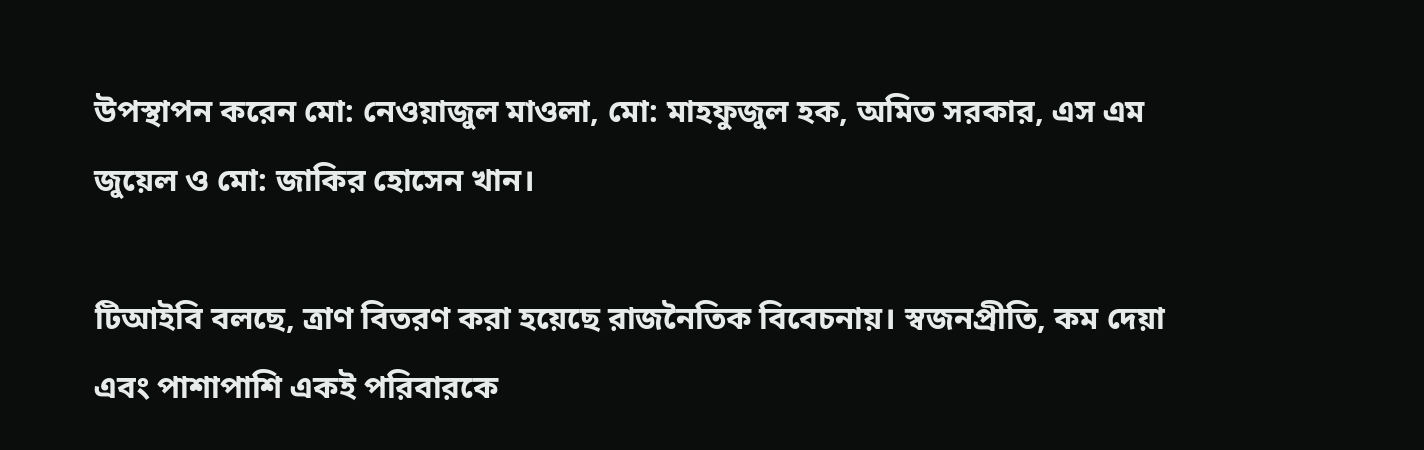উপস্থাপন করেন মো: নেওয়াজুল মাওলা, মো: মাহফুজুল হক, অমিত সরকার, এস এম জুয়েল ও মো: জাকির হোসেন খান।

টিআইবি বলছে, ত্রাণ বিতরণ করা হয়েছে রাজনৈতিক বিবেচনায়। স্বজনপ্রীতি, কম দেয়া এবং পাশাপাশি একই পরিবারকে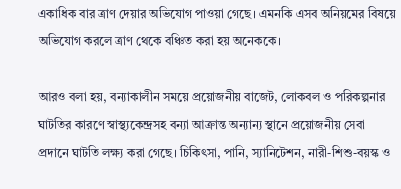একাধিক বার ত্রাণ দেয়ার অভিযোগ পাওয়া গেছে। এমনকি এসব অনিয়মের বিষয়ে অভিযোগ করলে ত্রাণ থেকে বঞ্চিত করা হয় অনেককে।

আরও বলা হয়, বন্যাকালীন সময়ে প্রয়োজনীয় বাজেট, লোকবল ও পরিকল্পনার ঘাটতির কারণে স্বাস্থ্যকেন্দ্রসহ বন্যা আক্রান্ত অন্যান্য স্থানে প্রয়োজনীয় সেবা প্রদানে ঘাটতি লক্ষ্য করা গেছে। চিকিৎসা, পানি, স্যানিটেশন, নারী-শিশু-বয়স্ক ও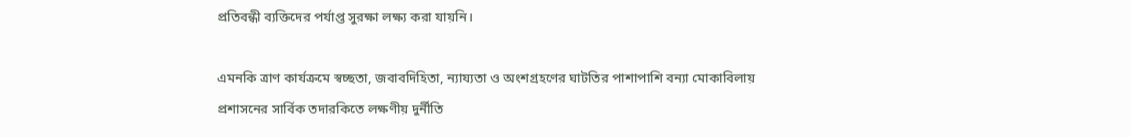প্রতিবন্ধী ব্যক্তিদের পর্যাপ্ত সুরক্ষা লক্ষ্য করা যায়নি।

এমনকি ত্রাণ কার্যক্রমে স্বচ্ছতা, জবাবদিহিতা, ন্যায্যতা ও অংশগ্রহণের ঘাটতির পাশাপাশি বন্যা মোকাবিলায় প্রশাসনের সার্বিক তদারকিতে লক্ষণীয় দুর্নীতি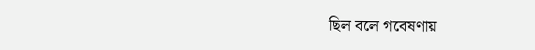ছিল বলে গবেষণায়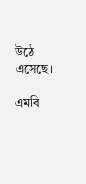উঠে এসেছে।

এমবি